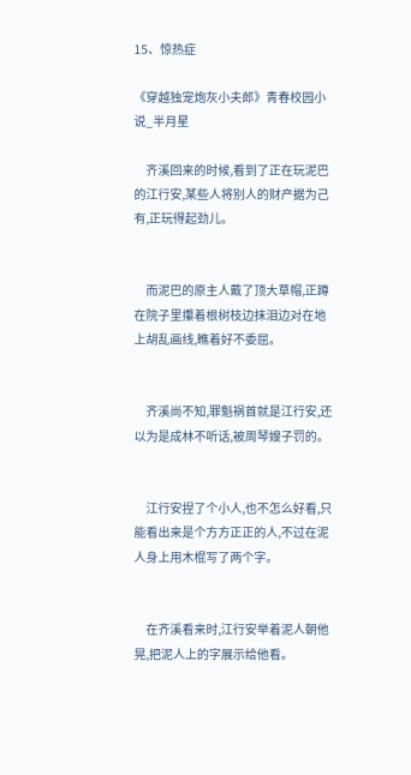15、惊热症

《穿越独宠炮灰小夫郎》青春校园小说_半月星

    齐溪回来的时候,看到了正在玩泥巴的江行安,某些人将别人的财产据为己有,正玩得起劲儿。


    而泥巴的原主人戴了顶大草帽,正蹲在院子里攥着根树枝边抹泪边对在地上胡乱画线,瞧着好不委屈。


    齐溪尚不知,罪魁祸首就是江行安,还以为是成林不听话,被周琴嫂子罚的。


    江行安捏了个小人,也不怎么好看,只能看出来是个方方正正的人,不过在泥人身上用木棍写了两个字。


    在齐溪看来时,江行安举着泥人朝他晃,把泥人上的字展示给他看。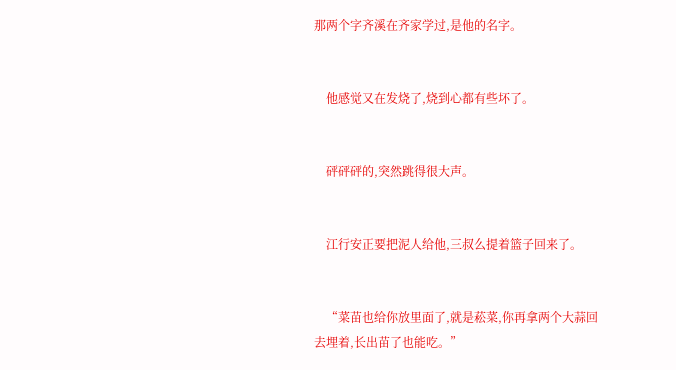那两个字齐溪在齐家学过,是他的名字。


    他感觉又在发烧了,烧到心都有些坏了。


    砰砰砰的,突然跳得很大声。


    江行安正要把泥人给他,三叔么提着篮子回来了。


    “菜苗也给你放里面了,就是菘菜,你再拿两个大蒜回去埋着,长出苗了也能吃。”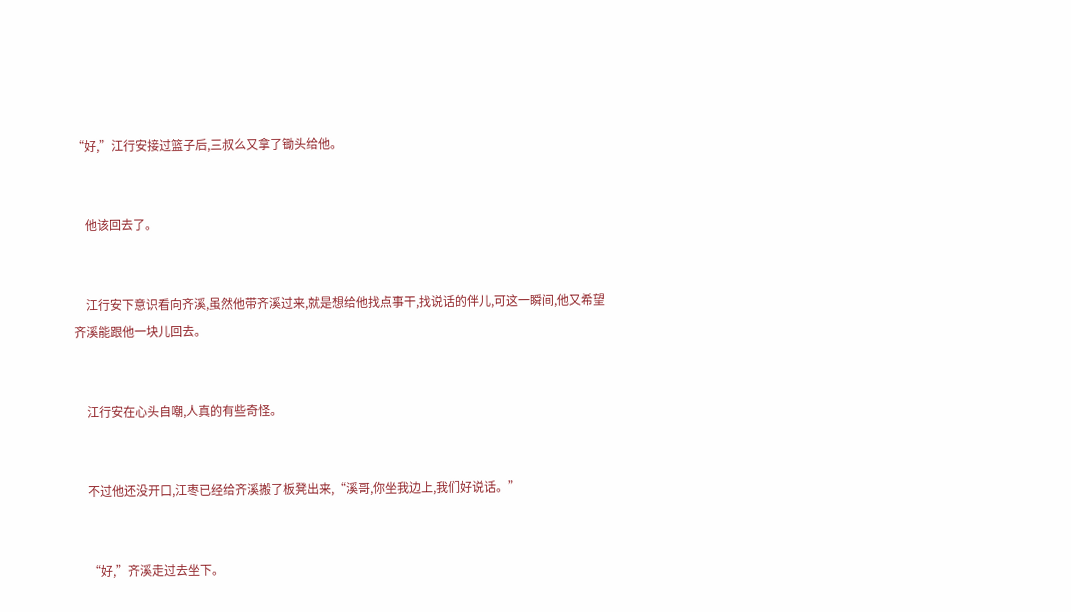“好,”江行安接过篮子后,三叔么又拿了锄头给他。


    他该回去了。


    江行安下意识看向齐溪,虽然他带齐溪过来,就是想给他找点事干,找说话的伴儿,可这一瞬间,他又希望齐溪能跟他一块儿回去。


    江行安在心头自嘲,人真的有些奇怪。


    不过他还没开口,江枣已经给齐溪搬了板凳出来,“溪哥,你坐我边上,我们好说话。”


    “好,”齐溪走过去坐下。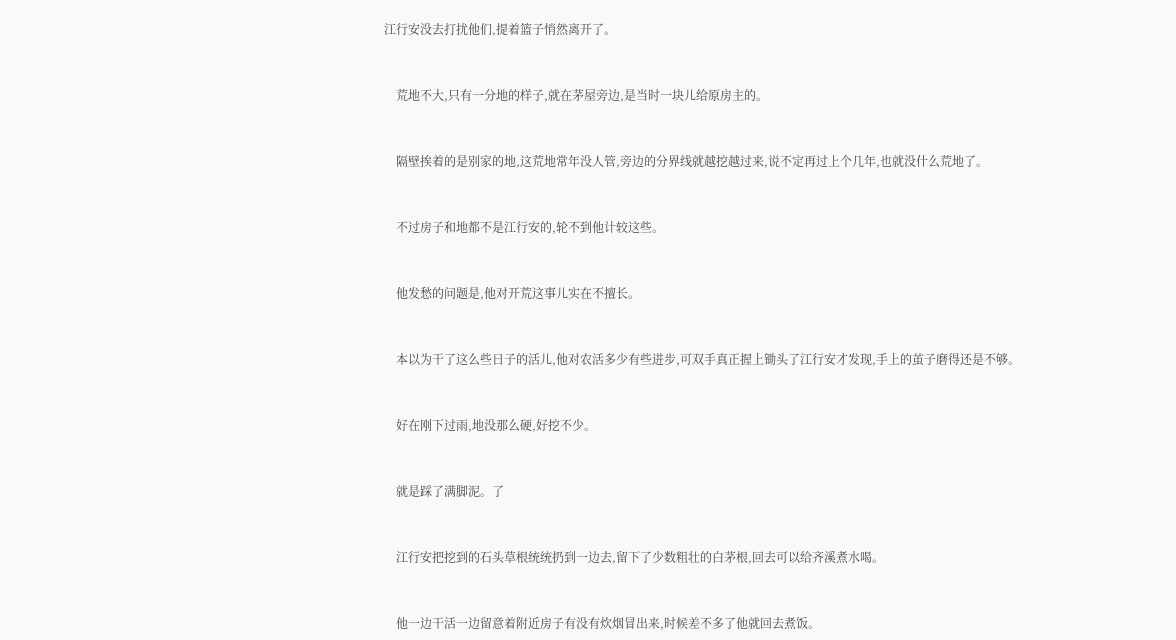江行安没去打扰他们,提着篮子悄然离开了。


    荒地不大,只有一分地的样子,就在茅屋旁边,是当时一块儿给原房主的。


    隔壁挨着的是别家的地,这荒地常年没人管,旁边的分界线就越挖越过来,说不定再过上个几年,也就没什么荒地了。


    不过房子和地都不是江行安的,轮不到他计较这些。


    他发愁的问题是,他对开荒这事儿实在不擅长。


    本以为干了这么些日子的活儿,他对农活多少有些进步,可双手真正握上锄头了江行安才发现,手上的茧子磨得还是不够。


    好在刚下过雨,地没那么硬,好挖不少。


    就是踩了满脚泥。了


    江行安把挖到的石头草根统统扔到一边去,留下了少数粗壮的白茅根,回去可以给齐溪煮水喝。


    他一边干活一边留意着附近房子有没有炊烟冒出来,时候差不多了他就回去煮饭。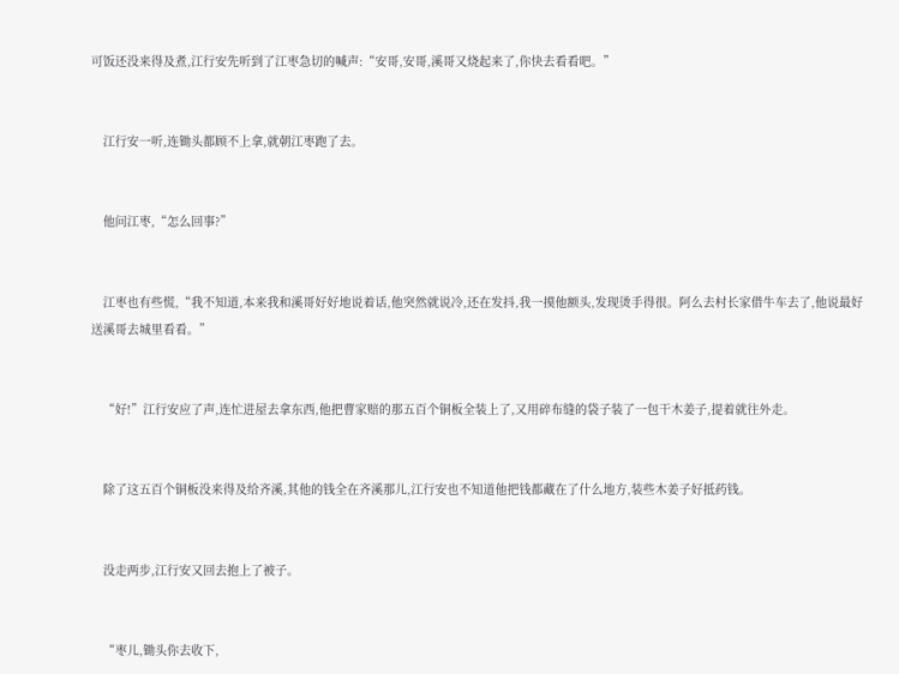可饭还没来得及煮,江行安先听到了江枣急切的喊声:“安哥,安哥,溪哥又烧起来了,你快去看看吧。”


    江行安一听,连锄头都顾不上拿,就朝江枣跑了去。


    他问江枣,“怎么回事?”


    江枣也有些慌,“我不知道,本来我和溪哥好好地说着话,他突然就说冷,还在发抖,我一摸他额头,发现烫手得很。阿么去村长家借牛车去了,他说最好送溪哥去城里看看。”


    “好!”江行安应了声,连忙进屋去拿东西,他把曹家赔的那五百个铜板全装上了,又用碎布缝的袋子装了一包干木姜子,提着就往外走。


    除了这五百个铜板没来得及给齐溪,其他的钱全在齐溪那儿,江行安也不知道他把钱都藏在了什么地方,装些木姜子好抵药钱。


    没走两步,江行安又回去抱上了被子。


    “枣儿,锄头你去收下,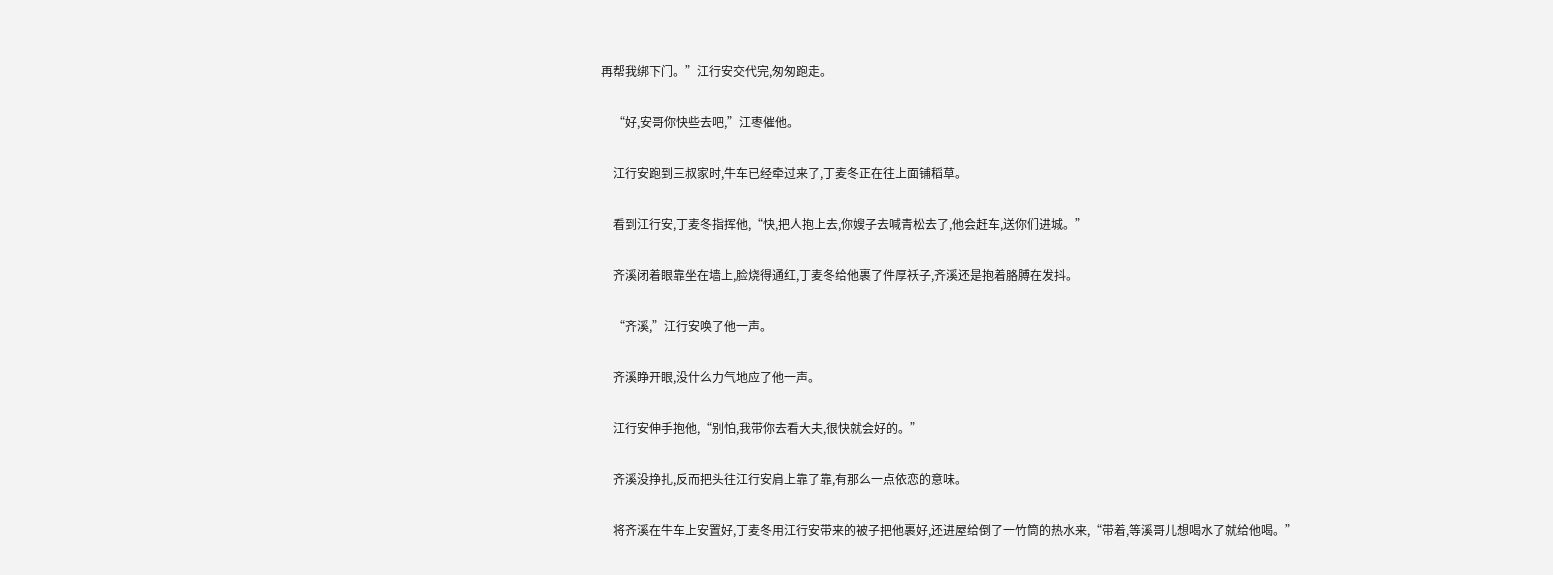再帮我绑下门。”江行安交代完,匆匆跑走。


    “好,安哥你快些去吧,”江枣催他。


    江行安跑到三叔家时,牛车已经牵过来了,丁麦冬正在往上面铺稻草。


    看到江行安,丁麦冬指挥他,“快,把人抱上去,你嫂子去喊青松去了,他会赶车,送你们进城。”


    齐溪闭着眼靠坐在墙上,脸烧得通红,丁麦冬给他裹了件厚袄子,齐溪还是抱着胳膊在发抖。


    “齐溪,”江行安唤了他一声。


    齐溪睁开眼,没什么力气地应了他一声。


    江行安伸手抱他,“别怕,我带你去看大夫,很快就会好的。”


    齐溪没挣扎,反而把头往江行安肩上靠了靠,有那么一点依恋的意味。


    将齐溪在牛车上安置好,丁麦冬用江行安带来的被子把他裹好,还进屋给倒了一竹筒的热水来,“带着,等溪哥儿想喝水了就给他喝。”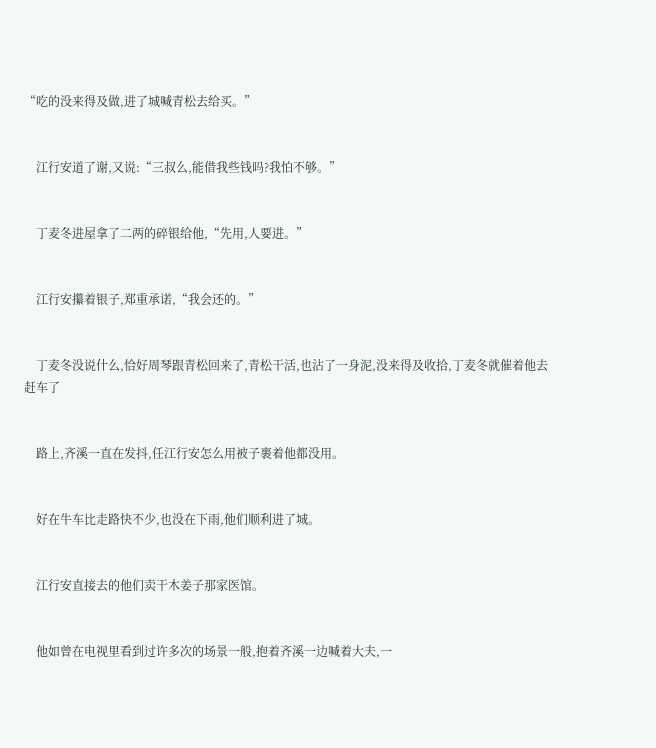“吃的没来得及做,进了城喊青松去给买。”


    江行安道了谢,又说:“三叔么,能借我些钱吗?我怕不够。”


    丁麦冬进屋拿了二两的碎银给他,“先用,人要进。”


    江行安攥着银子,郑重承诺,“我会还的。”


    丁麦冬没说什么,恰好周琴跟青松回来了,青松干活,也沾了一身泥,没来得及收拾,丁麦冬就催着他去赶车了


    路上,齐溪一直在发抖,任江行安怎么用被子裹着他都没用。


    好在牛车比走路快不少,也没在下雨,他们顺利进了城。


    江行安直接去的他们卖干木姜子那家医馆。


    他如曾在电视里看到过许多次的场景一般,抱着齐溪一边喊着大夫,一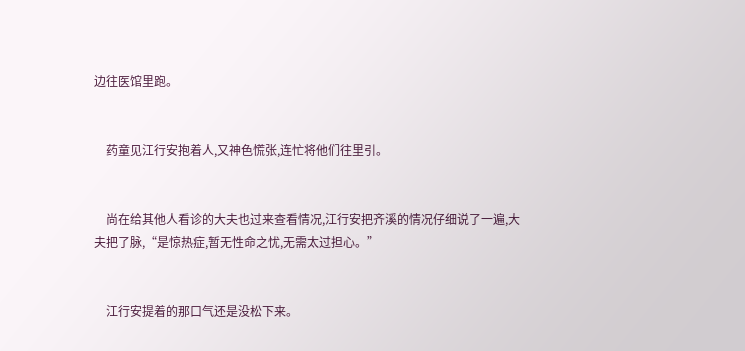边往医馆里跑。


    药童见江行安抱着人,又神色慌张,连忙将他们往里引。


    尚在给其他人看诊的大夫也过来查看情况,江行安把齐溪的情况仔细说了一遍,大夫把了脉,“是惊热症,暂无性命之忧,无需太过担心。”


    江行安提着的那口气还是没松下来。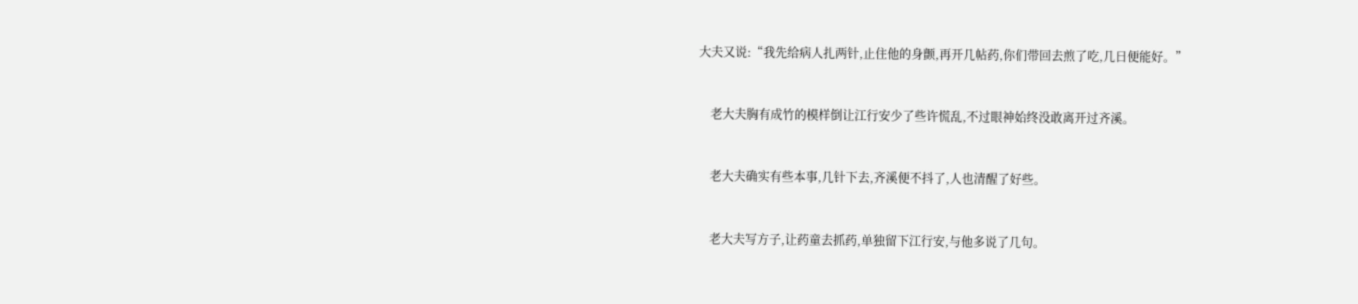大夫又说:“我先给病人扎两针,止住他的身颤,再开几帖药,你们带回去煎了吃,几日便能好。”


    老大夫胸有成竹的模样倒让江行安少了些许慌乱,不过眼神始终没敢离开过齐溪。


    老大夫确实有些本事,几针下去,齐溪便不抖了,人也清醒了好些。


    老大夫写方子,让药童去抓药,单独留下江行安,与他多说了几句。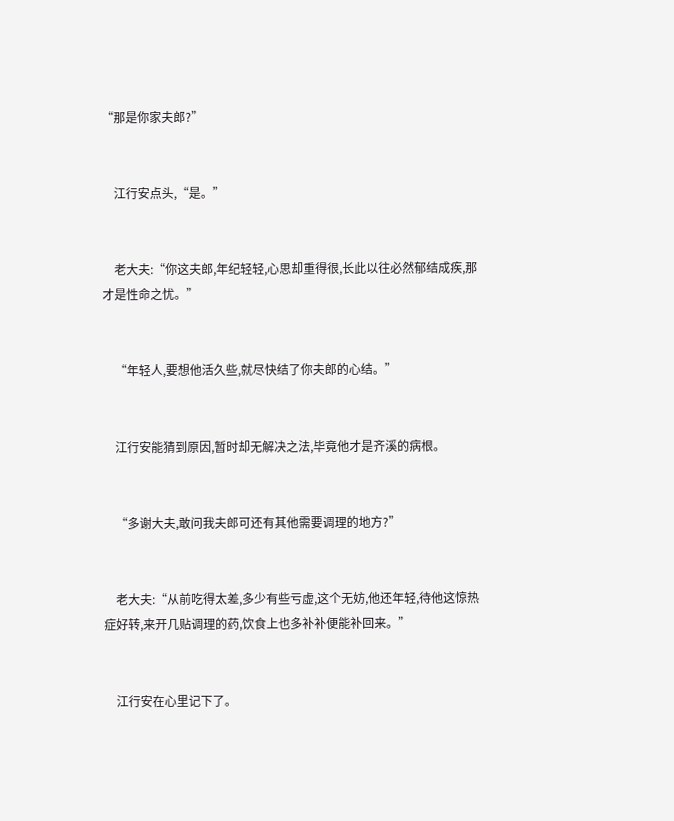“那是你家夫郎?”


    江行安点头,“是。”


    老大夫:“你这夫郎,年纪轻轻,心思却重得很,长此以往必然郁结成疾,那才是性命之忧。”


    “年轻人,要想他活久些,就尽快结了你夫郎的心结。”


    江行安能猜到原因,暂时却无解决之法,毕竟他才是齐溪的病根。


    “多谢大夫,敢问我夫郎可还有其他需要调理的地方?”


    老大夫:“从前吃得太差,多少有些亏虚,这个无妨,他还年轻,待他这惊热症好转,来开几贴调理的药,饮食上也多补补便能补回来。”


    江行安在心里记下了。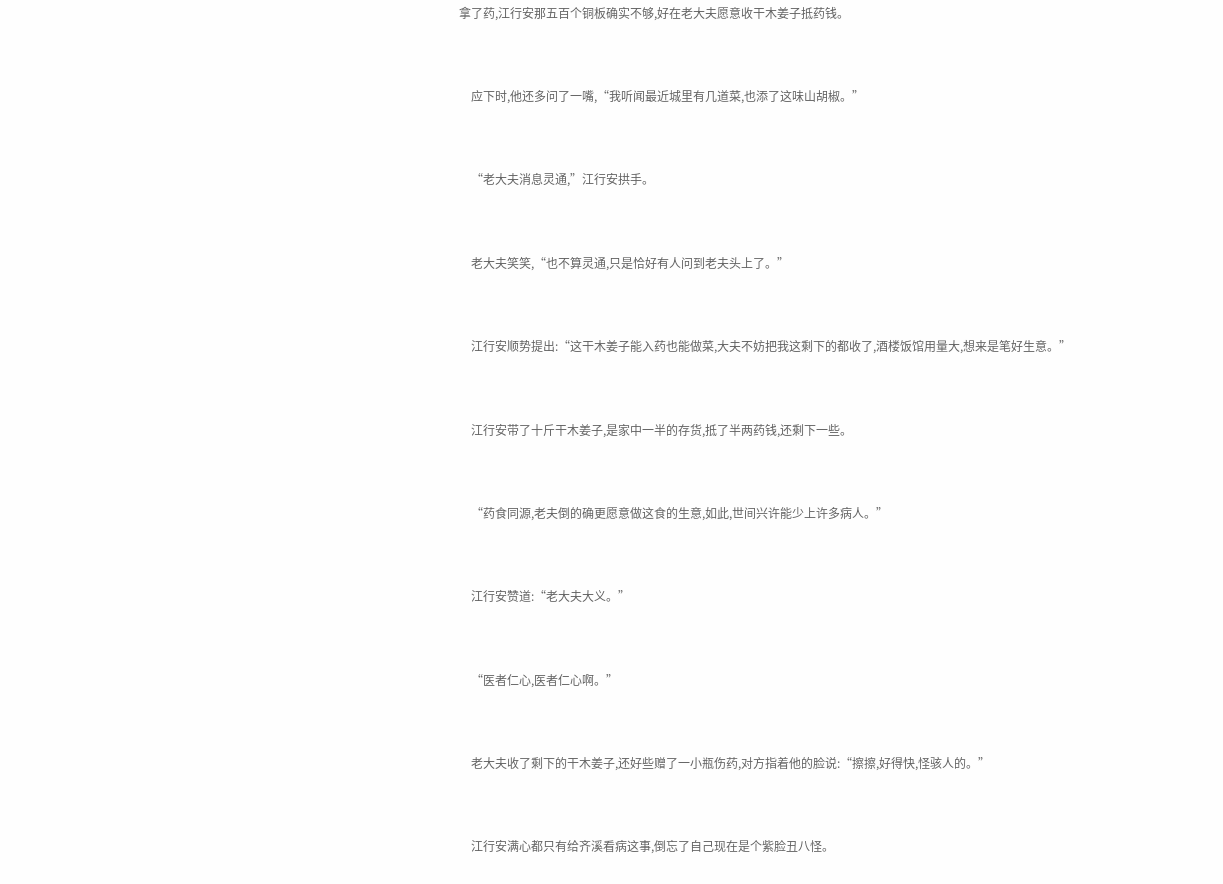拿了药,江行安那五百个铜板确实不够,好在老大夫愿意收干木姜子抵药钱。


    应下时,他还多问了一嘴,“我听闻最近城里有几道菜,也添了这味山胡椒。”


    “老大夫消息灵通,”江行安拱手。


    老大夫笑笑,“也不算灵通,只是恰好有人问到老夫头上了。”


    江行安顺势提出:“这干木姜子能入药也能做菜,大夫不妨把我这剩下的都收了,酒楼饭馆用量大,想来是笔好生意。”


    江行安带了十斤干木姜子,是家中一半的存货,抵了半两药钱,还剩下一些。


    “药食同源,老夫倒的确更愿意做这食的生意,如此,世间兴许能少上许多病人。”


    江行安赞道:“老大夫大义。”


    “医者仁心,医者仁心啊。”


    老大夫收了剩下的干木姜子,还好些赠了一小瓶伤药,对方指着他的脸说:“擦擦,好得快,怪骇人的。”


    江行安满心都只有给齐溪看病这事,倒忘了自己现在是个紫脸丑八怪。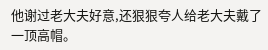他谢过老大夫好意,还狠狠夸人给老大夫戴了一顶高帽。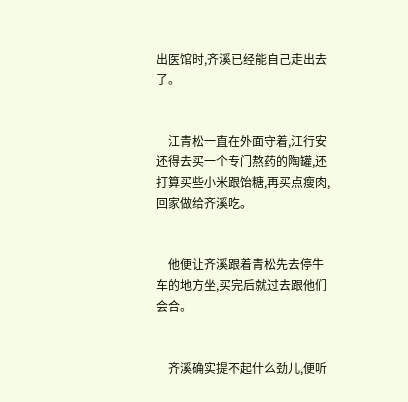出医馆时,齐溪已经能自己走出去了。


    江青松一直在外面守着,江行安还得去买一个专门熬药的陶罐,还打算买些小米跟饴糖,再买点瘦肉,回家做给齐溪吃。


    他便让齐溪跟着青松先去停牛车的地方坐,买完后就过去跟他们会合。


    齐溪确实提不起什么劲儿,便听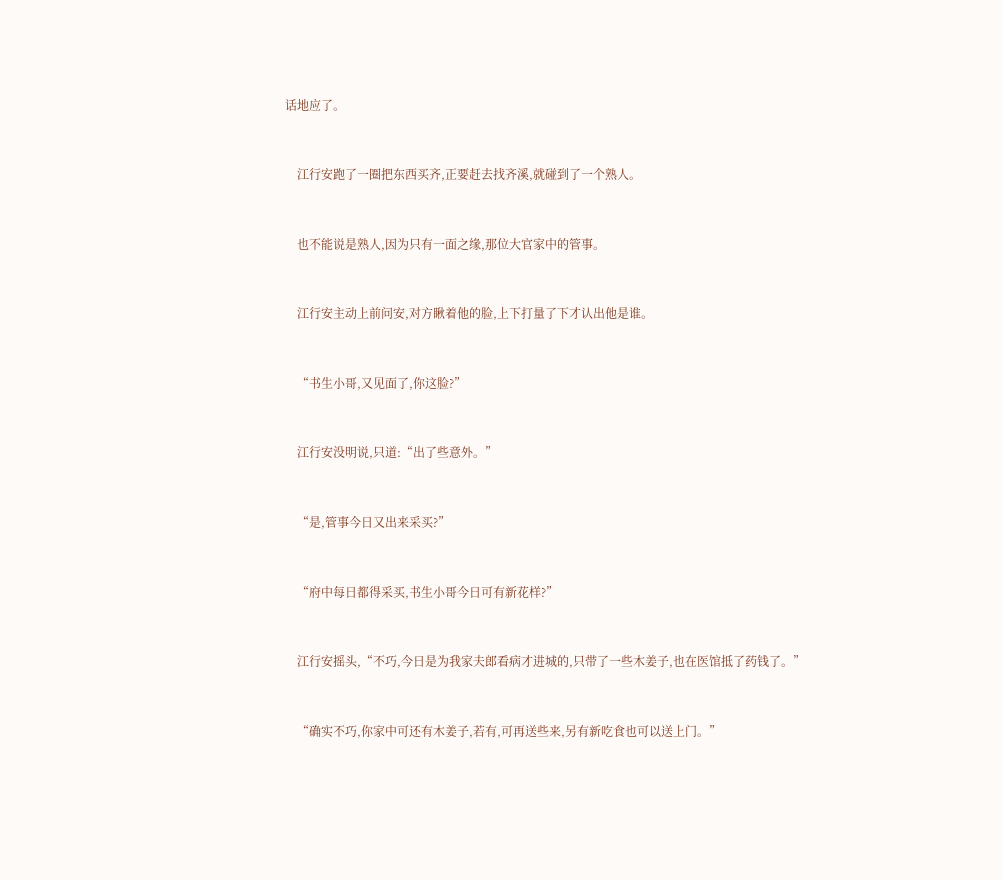话地应了。


    江行安跑了一圈把东西买齐,正要赶去找齐溪,就碰到了一个熟人。


    也不能说是熟人,因为只有一面之缘,那位大官家中的管事。


    江行安主动上前问安,对方瞅着他的脸,上下打量了下才认出他是谁。


    “书生小哥,又见面了,你这脸?”


    江行安没明说,只道:“出了些意外。”


    “是,管事今日又出来采买?”


    “府中每日都得采买,书生小哥今日可有新花样?”


    江行安摇头,“不巧,今日是为我家夫郎看病才进城的,只带了一些木姜子,也在医馆抵了药钱了。”


    “确实不巧,你家中可还有木姜子,若有,可再送些来,另有新吃食也可以送上门。”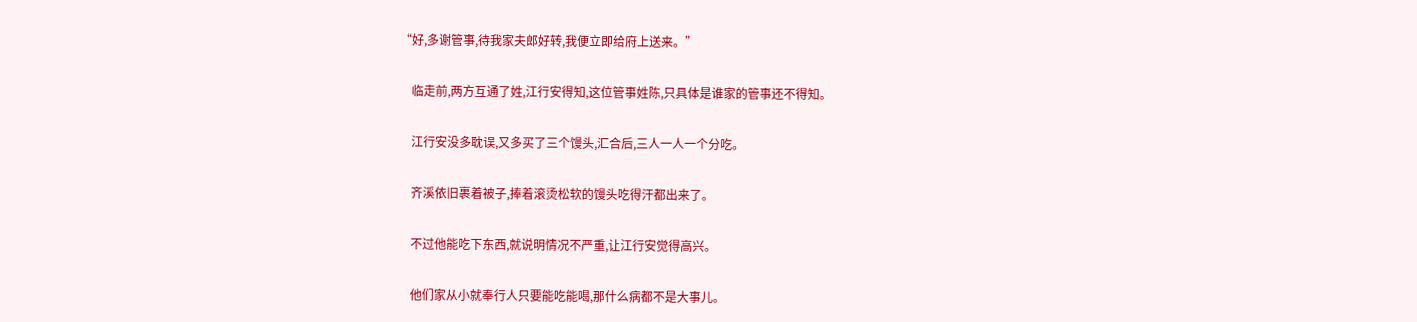“好,多谢管事,待我家夫郎好转,我便立即给府上送来。”


    临走前,两方互通了姓,江行安得知,这位管事姓陈,只具体是谁家的管事还不得知。


    江行安没多耽误,又多买了三个馒头,汇合后,三人一人一个分吃。


    齐溪依旧裹着被子,捧着滚烫松软的馒头吃得汗都出来了。


    不过他能吃下东西,就说明情况不严重,让江行安觉得高兴。


    他们家从小就奉行人只要能吃能喝,那什么病都不是大事儿。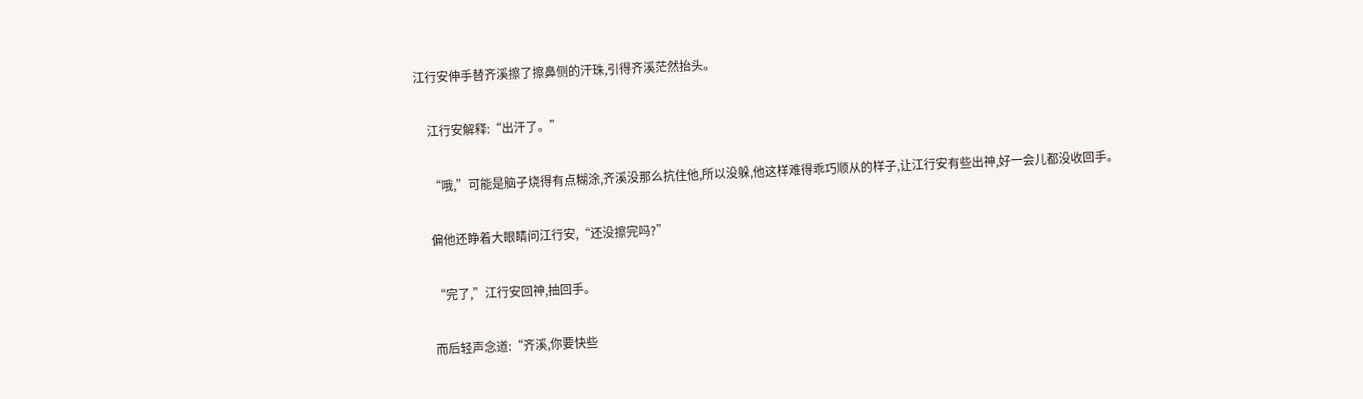江行安伸手替齐溪擦了擦鼻侧的汗珠,引得齐溪茫然抬头。


    江行安解释:“出汗了。”


    “哦,”可能是脑子烧得有点糊涂,齐溪没那么抗住他,所以没躲,他这样难得乖巧顺从的样子,让江行安有些出神,好一会儿都没收回手。


    偏他还睁着大眼睛问江行安,“还没擦完吗?”


    “完了,”江行安回神,抽回手。


    而后轻声念道:“齐溪,你要快些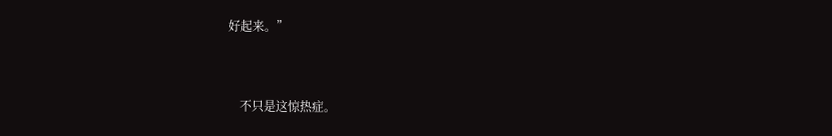好起来。”


    不只是这惊热症。